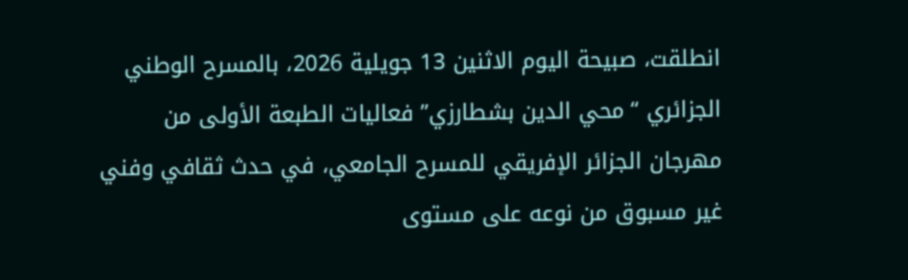انطلقت، صبيحة اليوم الاثنين 13 جويلية 2026، بالمسرح الوطني الجزائري “محي الدين بشطارزي” فعاليات الطبعة الأولى من مهرجان الجزائر الإفريقي للمسرح الجامعي، في حدث ثقافي وفني غير مسبوق من نوعه على مستوى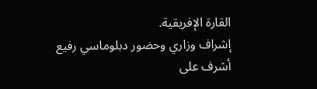القارة الإفريقية.
إشراف وزاري وحضور دبلوماسي رفيع
أشرف على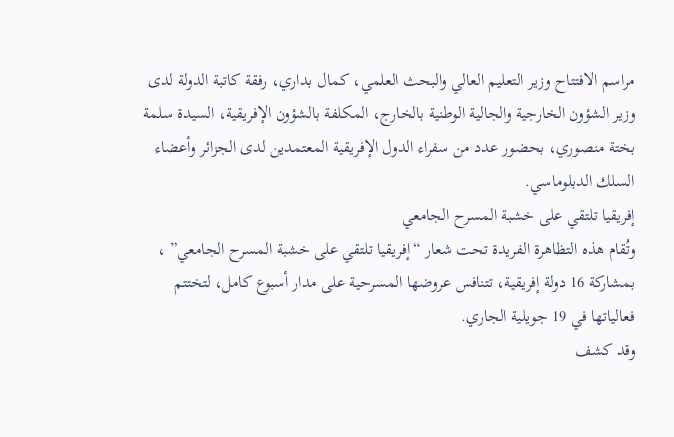مراسم الافتتاح وزير التعليم العالي والبحث العلمي، كمال بداري، رفقة كاتبة الدولة لدى وزير الشؤون الخارجية والجالية الوطنية بالخارج، المكلفة بالشؤون الإفريقية، السيدة سلمة بختة منصوري، بحضور عدد من سفراء الدول الإفريقية المعتمدين لدى الجزائر وأعضاء السلك الدبلوماسي.
إفريقيا تلتقي على خشبة المسرح الجامعي
وتُقام هذه التظاهرة الفريدة تحت شعار “إفريقيا تلتقي على خشبة المسرح الجامعي” ، بمشاركة 16 دولة إفريقية، تتنافس عروضها المسرحية على مدار أسبوع كامل، لتختتم فعالياتها في 19 جويلية الجاري.
وقد كشف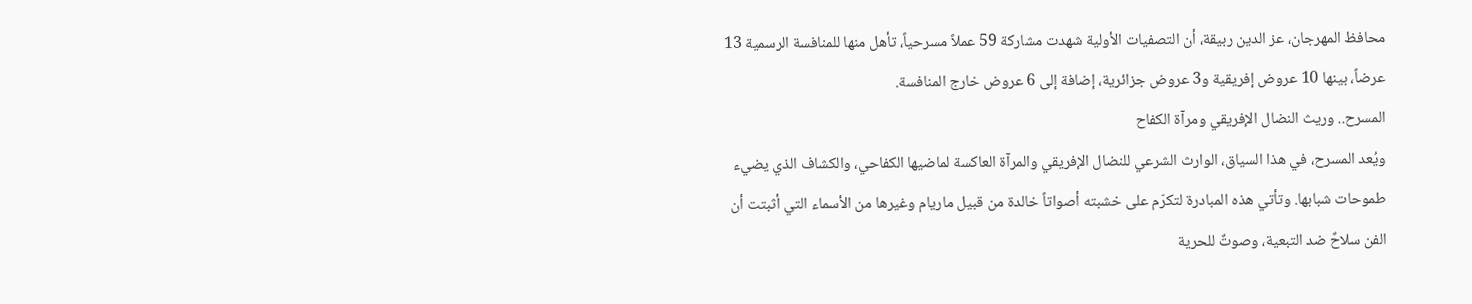محافظ المهرجان، عز الدين ربيقة، أن التصفيات الأولية شهدت مشاركة 59 عملاً مسرحياً، تأهل منها للمنافسة الرسمية 13 عرضاً، بينها 10 عروض إفريقية و3 عروض جزائرية، إضافة إلى 6 عروض خارج المنافسة.
المسرح.. وريث النضال الإفريقي ومرآة الكفاح
ويُعد المسرح، في هذا السياق، الوارث الشرعي للنضال الإفريقي والمرآة العاكسة لماضيها الكفاحي، والكشاف الذي يضيء طموحات شبابها. وتأتي هذه المبادرة لتكرّم على خشبته أصواتاً خالدة من قبيل ماريام وغيرها من الأسماء التي أثبتت أن الفن سلاحٌ ضد التبعية، وصوتٌ للحرية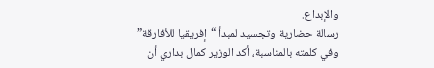والإبداع.
رسالة حضارية وتجسيد لمبدأ “إفريقيا للأفارقة”
وفي كلمته بالمناسبة، أكد الوزير كمال بداري أن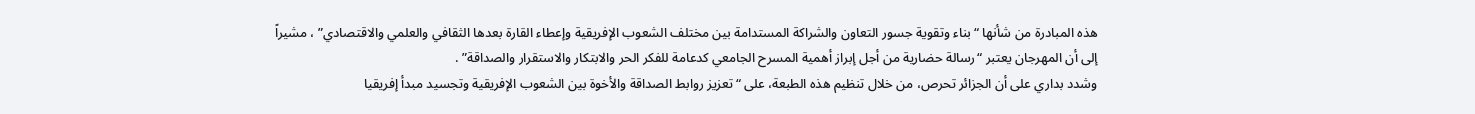هذه المبادرة من شأنها “بناء وتقوية جسور التعاون والشراكة المستدامة بين مختلف الشعوب الإفريقية وإعطاء القارة بعدها الثقافي والعلمي والاقتصادي” ، مشيراً إلى أن المهرجان يعتبر “رسالة حضارية من أجل إبراز أهمية المسرح الجامعي كدعامة للفكر الحر والابتكار والاستقرار والصداقة” .
وشدد بداري على أن الجزائر تحرص، من خلال تنظيم هذه الطبعة، على “تعزيز روابط الصداقة والأخوة بين الشعوب الإفريقية وتجسيد مبدأ إفريقيا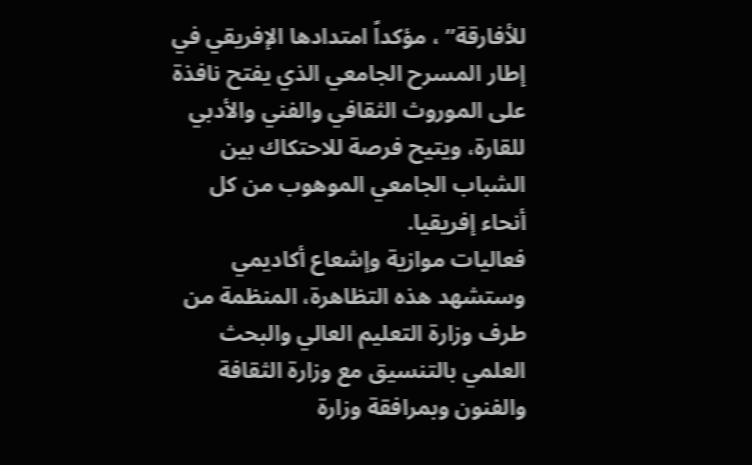للأفارقة” ، مؤكداً امتدادها الإفريقي في إطار المسرح الجامعي الذي يفتح نافذة على الموروث الثقافي والفني والأدبي للقارة، ويتيح فرصة للاحتكاك بين الشباب الجامعي الموهوب من كل أنحاء إفريقيا.
فعاليات موازية وإشعاع أكاديمي
وستشهد هذه التظاهرة، المنظمة من طرف وزارة التعليم العالي والبحث العلمي بالتنسيق مع وزارة الثقافة والفنون وبمرافقة وزارة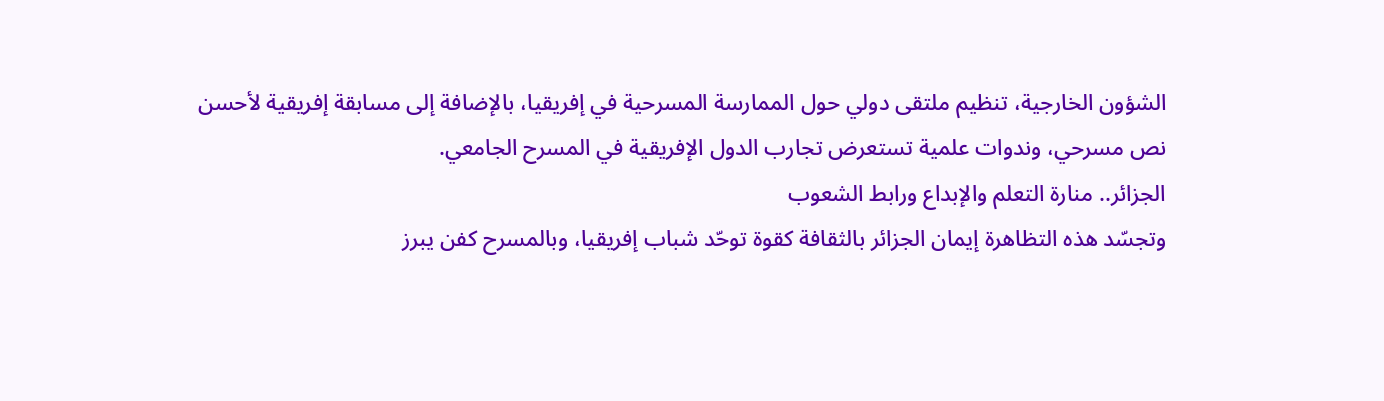الشؤون الخارجية، تنظيم ملتقى دولي حول الممارسة المسرحية في إفريقيا، بالإضافة إلى مسابقة إفريقية لأحسن نص مسرحي، وندوات علمية تستعرض تجارب الدول الإفريقية في المسرح الجامعي.
الجزائر.. منارة التعلم والإبداع ورابط الشعوب
وتجسّد هذه التظاهرة إيمان الجزائر بالثقافة كقوة توحّد شباب إفريقيا، وبالمسرح كفن يبرز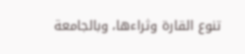تنوع القارة وثراءها، وبالجامعة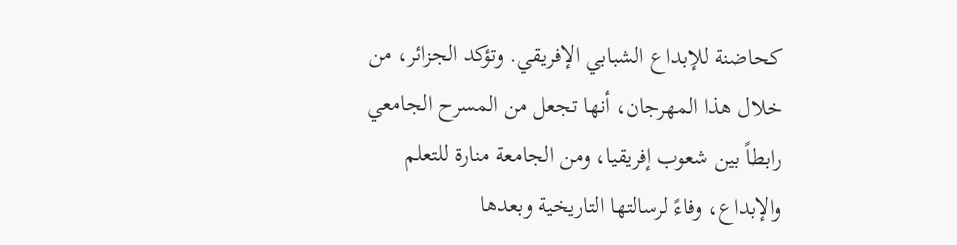كحاضنة للإبداع الشبابي الإفريقي. وتؤكد الجزائر، من خلال هذا المهرجان، أنها تجعل من المسرح الجامعي رابطاً بين شعوب إفريقيا، ومن الجامعة منارة للتعلم والإبداع، وفاءً لرسالتها التاريخية وبعدها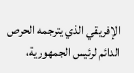الإفريقي الذي يترجمه الحرص الدائم لرئيس الجمهورية،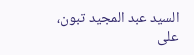السيد عبد المجيد تبون، على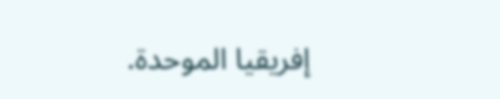إفريقيا الموحدة.